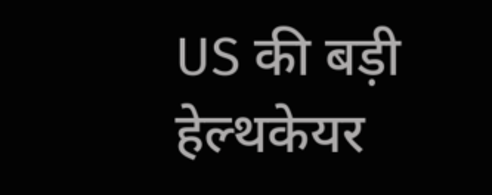US की बड़ी हेल्थकेयर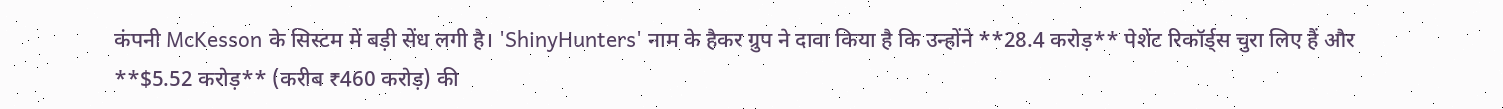कंपनी McKesson के सिस्टम में बड़ी सेंध लगी है। 'ShinyHunters' नाम के हैकर ग्रुप ने दावा किया है कि उन्होंने **28.4 करोड़** पेशेंट रिकॉर्ड्स चुरा लिए हैं और **$5.52 करोड़** (करीब ₹460 करोड़) की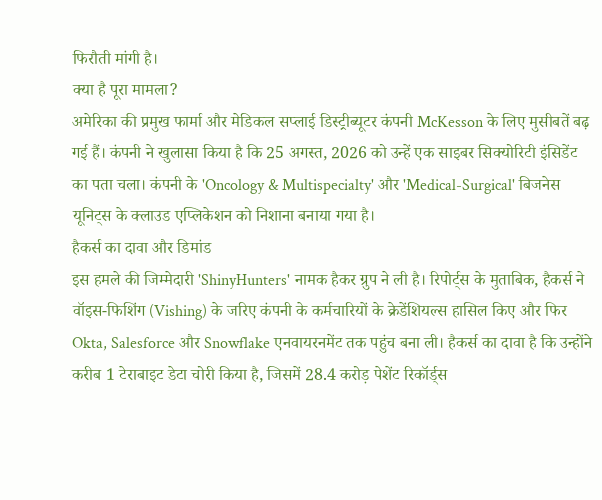फिरौती मांगी है।
क्या है पूरा मामला?
अमेरिका की प्रमुख फार्मा और मेडिकल सप्लाई डिस्ट्रीब्यूटर कंपनी McKesson के लिए मुसीबतें बढ़ गई हैं। कंपनी ने खुलासा किया है कि 25 अगस्त, 2026 को उन्हें एक साइबर सिक्योरिटी इंसिडेंट का पता चला। कंपनी के 'Oncology & Multispecialty' और 'Medical-Surgical' बिजनेस यूनिट्स के क्लाउड एप्लिकेशन को निशाना बनाया गया है।
हैकर्स का दावा और डिमांड
इस हमले की जिम्मेदारी 'ShinyHunters' नामक हैकर ग्रुप ने ली है। रिपोर्ट्स के मुताबिक, हैकर्स ने वॉइस-फिशिंग (Vishing) के जरिए कंपनी के कर्मचारियों के क्रेडेंशियल्स हासिल किए और फिर Okta, Salesforce और Snowflake एनवायरनमेंट तक पहुंच बना ली। हैकर्स का दावा है कि उन्होंने करीब 1 टेराबाइट डेटा चोरी किया है, जिसमें 28.4 करोड़ पेशेंट रिकॉर्ड्स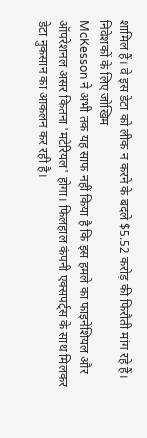शामिल हैं। वे इस डेटा को लीक न करने के बदले $5.52 करोड़ की फिरौती मांग रहे हैं।
निवेशकों के लिए जोखिम
McKesson ने अभी तक यह साफ नहीं किया है कि इस हमले का फाइनेंशियल और ऑपरेशनल असर कितना 'मटेरियल' होगा। फिलहाल कंपनी एक्सपर्ट्स के साथ मिलकर डेटा नुकसान का आकलन कर रही है।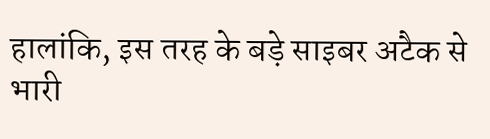हालांकि, इस तरह के बड़े साइबर अटैक से भारी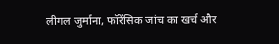लीगल जुर्माना, फॉरेंसिक जांच का खर्च और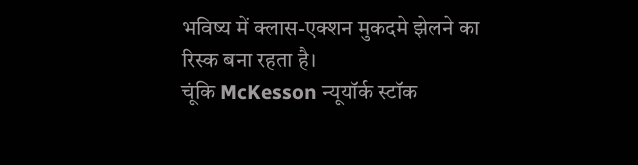भविष्य में क्लास-एक्शन मुकदमे झेलने का रिस्क बना रहता है।
चूंकि McKesson न्यूयॉर्क स्टॉक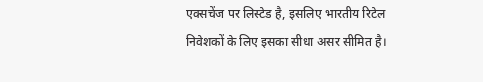एक्सचेंज पर लिस्टेड है, इसलिए भारतीय रिटेल निवेशकों के लिए इसका सीधा असर सीमित है।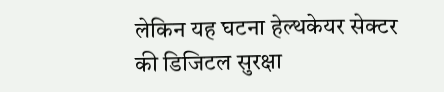लेकिन यह घटना हेल्थकेयर सेक्टर की डिजिटल सुरक्षा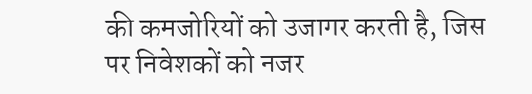की कमजोरियों को उजागर करती है, जिस पर निवेशकों को नजर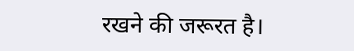रखने की जरूरत है।